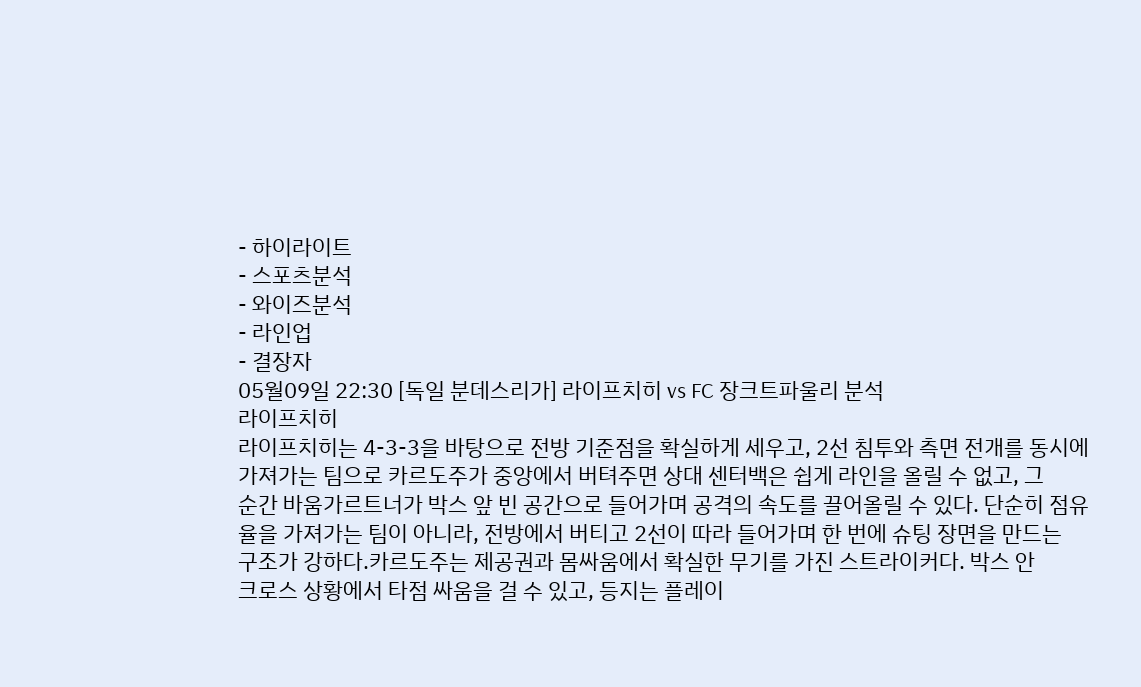- 하이라이트
- 스포츠분석
- 와이즈분석
- 라인업
- 결장자
05월09일 22:30 [독일 분데스리가] 라이프치히 vs FC 장크트파울리 분석
라이프치히
라이프치히는 4-3-3을 바탕으로 전방 기준점을 확실하게 세우고, 2선 침투와 측면 전개를 동시에
가져가는 팀으로 카르도주가 중앙에서 버텨주면 상대 센터백은 쉽게 라인을 올릴 수 없고, 그
순간 바움가르트너가 박스 앞 빈 공간으로 들어가며 공격의 속도를 끌어올릴 수 있다. 단순히 점유
율을 가져가는 팀이 아니라, 전방에서 버티고 2선이 따라 들어가며 한 번에 슈팅 장면을 만드는
구조가 강하다.카르도주는 제공권과 몸싸움에서 확실한 무기를 가진 스트라이커다. 박스 안
크로스 상황에서 타점 싸움을 걸 수 있고, 등지는 플레이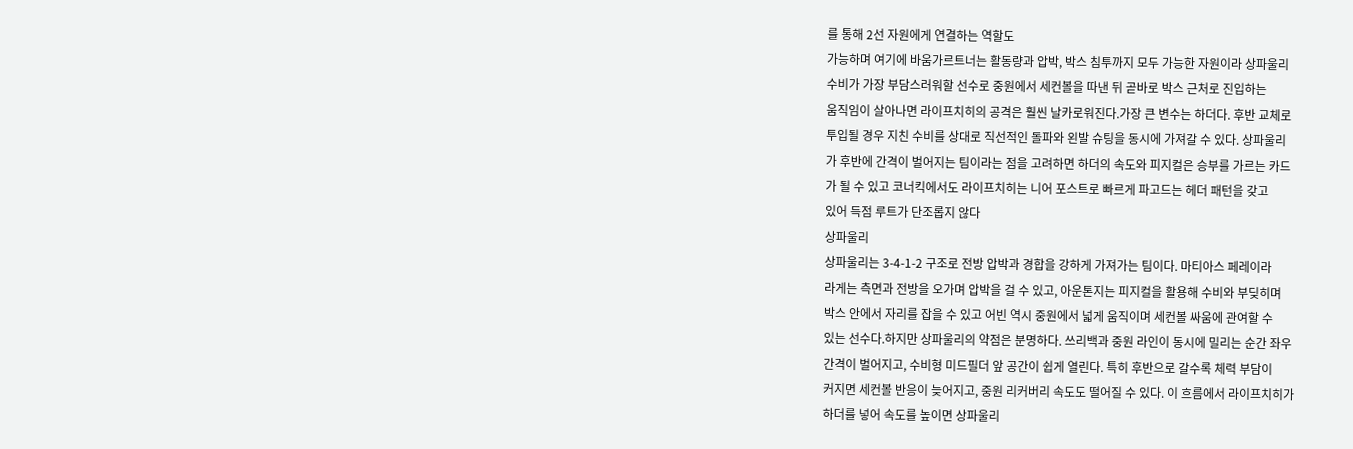를 통해 2선 자원에게 연결하는 역할도
가능하며 여기에 바움가르트너는 활동량과 압박, 박스 침투까지 모두 가능한 자원이라 상파울리
수비가 가장 부담스러워할 선수로 중원에서 세컨볼을 따낸 뒤 곧바로 박스 근처로 진입하는
움직임이 살아나면 라이프치히의 공격은 훨씬 날카로워진다.가장 큰 변수는 하더다. 후반 교체로
투입될 경우 지친 수비를 상대로 직선적인 돌파와 왼발 슈팅을 동시에 가져갈 수 있다. 상파울리
가 후반에 간격이 벌어지는 팀이라는 점을 고려하면 하더의 속도와 피지컬은 승부를 가르는 카드
가 될 수 있고 코너킥에서도 라이프치히는 니어 포스트로 빠르게 파고드는 헤더 패턴을 갖고
있어 득점 루트가 단조롭지 않다
상파울리
상파울리는 3-4-1-2 구조로 전방 압박과 경합을 강하게 가져가는 팀이다. 마티아스 페레이라
라게는 측면과 전방을 오가며 압박을 걸 수 있고, 아운톤지는 피지컬을 활용해 수비와 부딪히며
박스 안에서 자리를 잡을 수 있고 어빈 역시 중원에서 넓게 움직이며 세컨볼 싸움에 관여할 수
있는 선수다.하지만 상파울리의 약점은 분명하다. 쓰리백과 중원 라인이 동시에 밀리는 순간 좌우
간격이 벌어지고, 수비형 미드필더 앞 공간이 쉽게 열린다. 특히 후반으로 갈수록 체력 부담이
커지면 세컨볼 반응이 늦어지고, 중원 리커버리 속도도 떨어질 수 있다. 이 흐름에서 라이프치히가
하더를 넣어 속도를 높이면 상파울리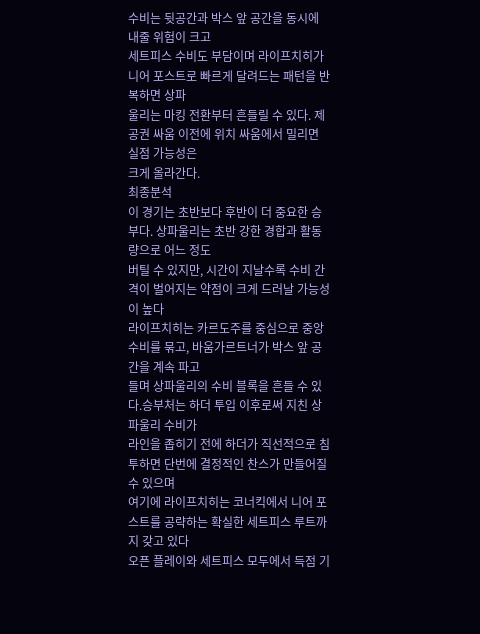수비는 뒷공간과 박스 앞 공간을 동시에 내줄 위험이 크고
세트피스 수비도 부담이며 라이프치히가 니어 포스트로 빠르게 달려드는 패턴을 반복하면 상파
울리는 마킹 전환부터 흔들릴 수 있다. 제공권 싸움 이전에 위치 싸움에서 밀리면 실점 가능성은
크게 올라간다.
최종분석
이 경기는 초반보다 후반이 더 중요한 승부다. 상파울리는 초반 강한 경합과 활동량으로 어느 정도
버틸 수 있지만, 시간이 지날수록 수비 간격이 벌어지는 약점이 크게 드러날 가능성이 높다
라이프치히는 카르도주를 중심으로 중앙 수비를 묶고, 바움가르트너가 박스 앞 공간을 계속 파고
들며 상파울리의 수비 블록을 흔들 수 있다.승부처는 하더 투입 이후로써 지친 상파울리 수비가
라인을 좁히기 전에 하더가 직선적으로 침투하면 단번에 결정적인 찬스가 만들어질 수 있으며
여기에 라이프치히는 코너킥에서 니어 포스트를 공략하는 확실한 세트피스 루트까지 갖고 있다
오픈 플레이와 세트피스 모두에서 득점 기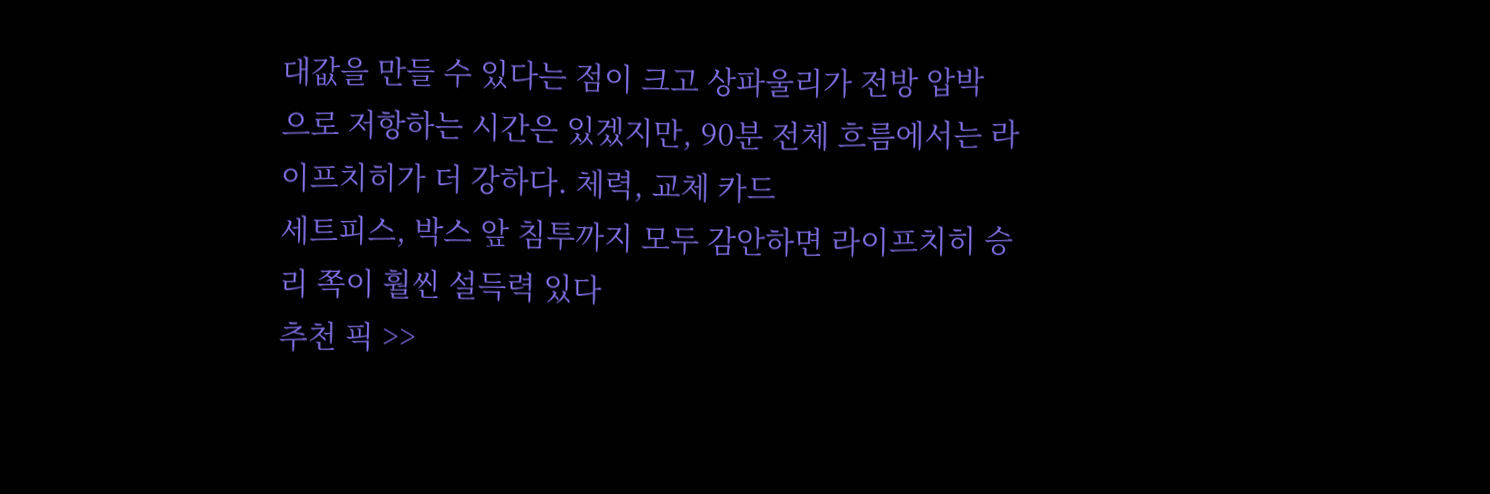대값을 만들 수 있다는 점이 크고 상파울리가 전방 압박
으로 저항하는 시간은 있겠지만, 90분 전체 흐름에서는 라이프치히가 더 강하다. 체력, 교체 카드
세트피스, 박스 앞 침투까지 모두 감안하면 라이프치히 승리 쪽이 훨씬 설득력 있다
추천 픽 >>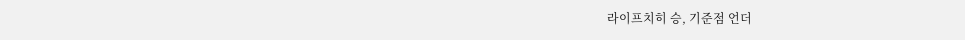라이프치히 승, 기준점 언더